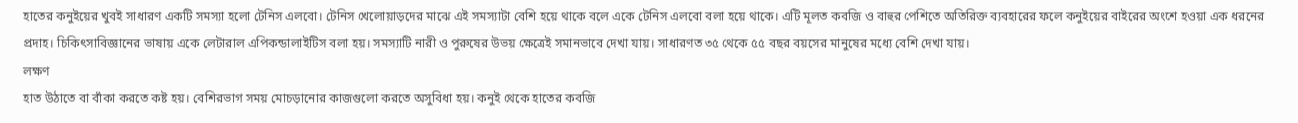হাতের কনুইয়ের খুবই সাধারণ একটি সমস্যা হলো টেনিস এলবো। টেনিস খেলোয়াড়দের মাঝে এই সমস্যাটা বেশি হয়ে থাকে বলে একে টেনিস এলবো বলা হয়ে থাকে। এটি মূলত কবজি ও বাহুর পেশিতে অতিরিক্ত ব্যবহারের ফলে কনুইয়ের বাইরের অংশে হওয়া এক ধরনের প্রদাহ। চিকিৎসাবিজ্ঞানের ভাষায় একে লেটারাল এপিকন্ডালাইটিস বলা হয়। সমস্যাটি নারী ও পুরুষের উভয় ক্ষেত্রেই সমানভাবে দেখা যায়। সাধারণত ৩৫ থেকে ৫৫ বছর বয়সের মানুষের মধ্যে বেশি দেখা যায়।
লক্ষণ
হাত উঠাতে বা বাঁকা করতে কষ্ট হয়। বেশিরভাগ সময় মোচড়ানোর কাজগুলো করতে অসুবিধা হয়। কনুই থেকে হাতের কবজি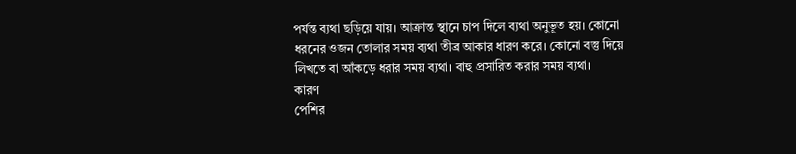পর্যন্ত ব্যথা ছড়িয়ে যায়। আক্রান্ত স্থানে চাপ দিলে ব্যথা অনুভূত হয়। কোনো ধরনের ওজন তোলার সময় ব্যথা তীব্র আকার ধারণ করে। কোনো বস্তু দিয়ে লিখতে বা আঁকড়ে ধরার সময় ব্যথা। বাহু প্রসারিত করার সময় ব্যথা।
কারণ
পেশির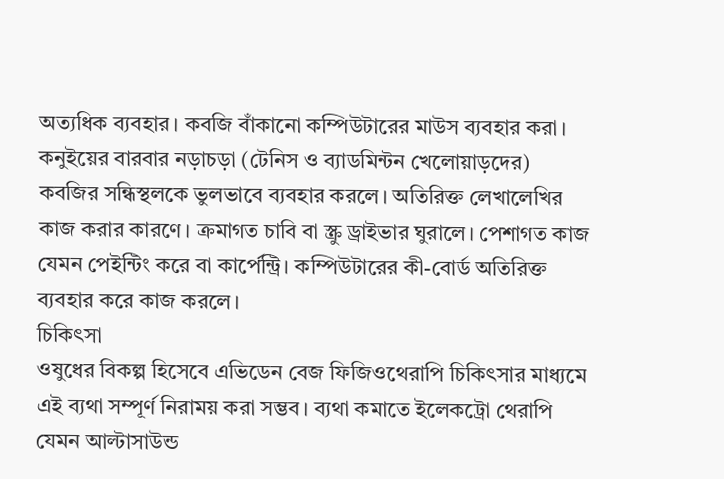অত্যধিক ব্যবহার। কবজি বাঁকানো কম্পিউটারের মাউস ব্যবহার করা। কনুইয়ের বারবার নড়াচড়া (টেনিস ও ব্যাডমিন্টন খেলোয়াড়দের) কবজির সন্ধিস্থলকে ভুলভাবে ব্যবহার করলে। অতিরিক্ত লেখালেখির কাজ করার কারণে। ক্রমাগত চাবি বা স্ক্রু ড্রাইভার ঘুরালে। পেশাগত কাজ যেমন পেইন্টিং করে বা কার্পেন্ট্রি। কম্পিউটারের কী-বোর্ড অতিরিক্ত ব্যবহার করে কাজ করলে।
চিকিৎসা
ওষুধের বিকল্প হিসেবে এভিডেন বেজ ফিজিওথেরাপি চিকিৎসার মাধ্যমে এই ব্যথা সম্পূর্ণ নিরাময় করা সম্ভব। ব্যথা কমাতে ইলেকট্রো থেরাপি যেমন আল্টাসাউন্ড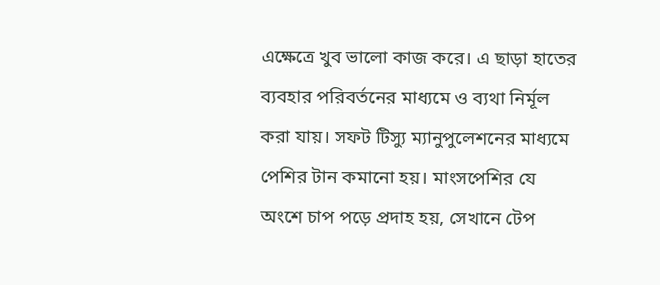এক্ষেত্রে খুব ভালো কাজ করে। এ ছাড়া হাতের ব্যবহার পরিবর্তনের মাধ্যমে ও ব্যথা নির্মূল করা যায়। সফট টিস্যু ম্যানুপুলেশনের মাধ্যমে পেশির টান কমানো হয়। মাংসপেশির যে অংশে চাপ পড়ে প্রদাহ হয়, সেখানে টেপ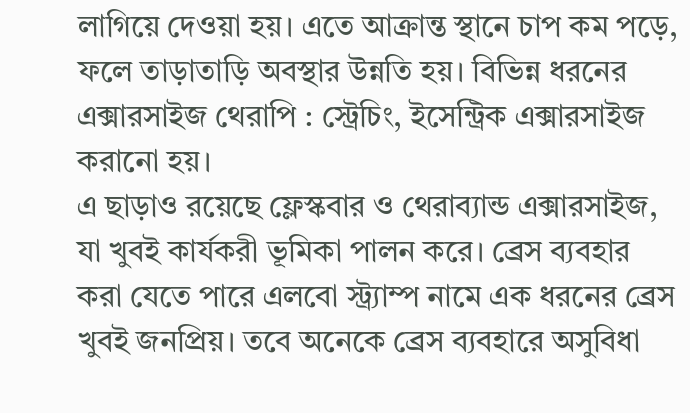লাগিয়ে দেওয়া হয়। এতে আক্রান্ত স্থানে চাপ কম পড়ে, ফলে তাড়াতাড়ি অবস্থার উন্নতি হয়। বিভিন্ন ধরনের এক্সারসাইজ থেরাপি : স্ট্রেচিং, ইসেন্ট্রিক এক্সারসাইজ করানো হয়।
এ ছাড়াও রয়েছে ফ্লেস্কবার ও থেরাব্যান্ড এক্সারসাইজ, যা খুবই কার্যকরী ভূমিকা পালন করে। ব্রেস ব্যবহার করা যেতে পারে এলবো স্ট্র্যাম্প নামে এক ধরনের ব্রেস খুবই জনপ্রিয়। তবে অনেকে ব্রেস ব্যবহারে অসুবিধা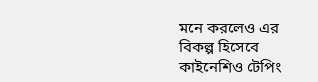মনে করলেও এর বিকল্প হিসেবে কাইনেশিও টেপিং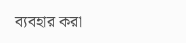ব্যবহার করা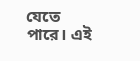যেতে পারে। এই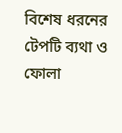বিশেষ ধরনের টেপটি ব্যথা ও ফোলা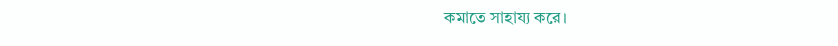কমাতে সাহায্য করে।